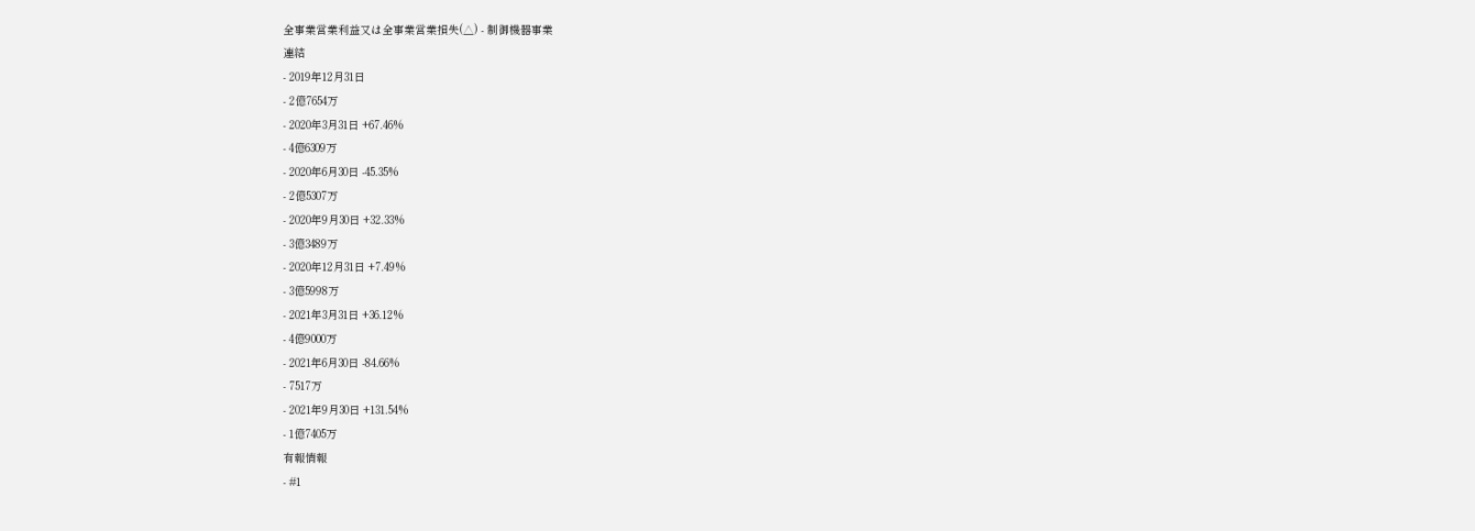全事業営業利益又は全事業営業損失(△) - 制御機器事業
連結
- 2019年12月31日
- 2億7654万
- 2020年3月31日 +67.46%
- 4億6309万
- 2020年6月30日 -45.35%
- 2億5307万
- 2020年9月30日 +32.33%
- 3億3489万
- 2020年12月31日 +7.49%
- 3億5998万
- 2021年3月31日 +36.12%
- 4億9000万
- 2021年6月30日 -84.66%
- 7517万
- 2021年9月30日 +131.54%
- 1億7405万
有報情報
- #1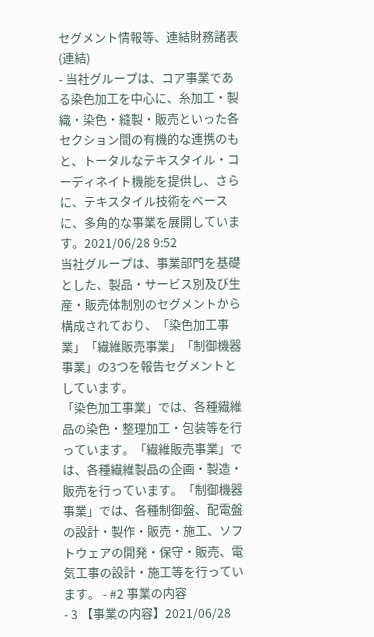セグメント情報等、連結財務諸表(連結)
- 当社グループは、コア事業である染色加工を中心に、糸加工・製織・染色・縫製・販売といった各セクション間の有機的な連携のもと、トータルなテキスタイル・コーディネイト機能を提供し、さらに、テキスタイル技術をベースに、多角的な事業を展開しています。2021/06/28 9:52
当社グループは、事業部門を基礎とした、製品・サービス別及び生産・販売体制別のセグメントから構成されており、「染色加工事業」「繊維販売事業」「制御機器事業」の3つを報告セグメントとしています。
「染色加工事業」では、各種繊維品の染色・整理加工・包装等を行っています。「繊維販売事業」では、各種繊維製品の企画・製造・販売を行っています。「制御機器事業」では、各種制御盤、配電盤の設計・製作・販売・施工、ソフトウェアの開発・保守・販売、電気工事の設計・施工等を行っています。 - #2 事業の内容
- 3 【事業の内容】2021/06/28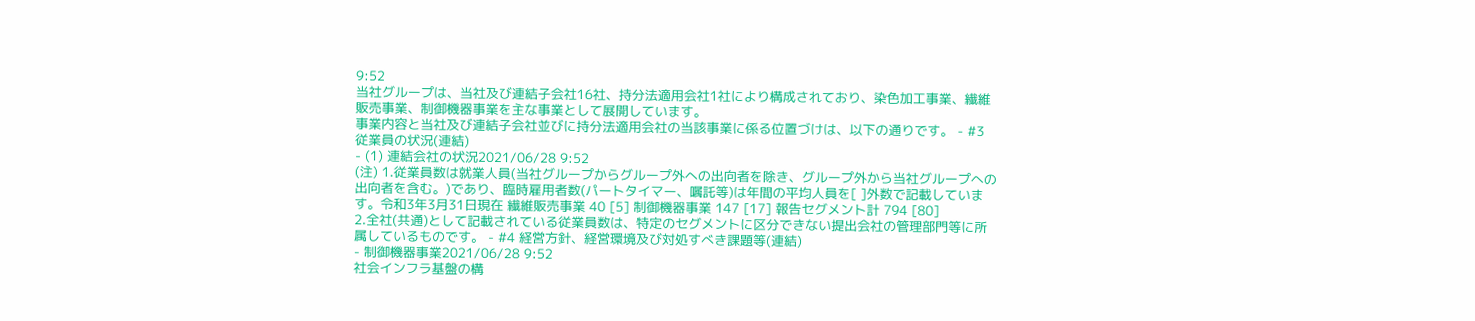9:52
当社グループは、当社及び連結子会社16社、持分法適用会社1社により構成されており、染色加工事業、繊維販売事業、制御機器事業を主な事業として展開しています。
事業内容と当社及び連結子会社並びに持分法適用会社の当該事業に係る位置づけは、以下の通りです。 - #3 従業員の状況(連結)
- (1) 連結会社の状況2021/06/28 9:52
(注) 1.従業員数は就業人員(当社グループからグループ外への出向者を除き、グループ外から当社グループへの出向者を含む。)であり、臨時雇用者数(パートタイマー、嘱託等)は年間の平均人員を[ ]外数で記載しています。令和3年3月31日現在 繊維販売事業 40 [5] 制御機器事業 147 [17] 報告セグメント計 794 [80]
2.全社(共通)として記載されている従業員数は、特定のセグメントに区分できない提出会社の管理部門等に所属しているものです。 - #4 経営方針、経営環境及び対処すべき課題等(連結)
- 制御機器事業2021/06/28 9:52
社会インフラ基盤の構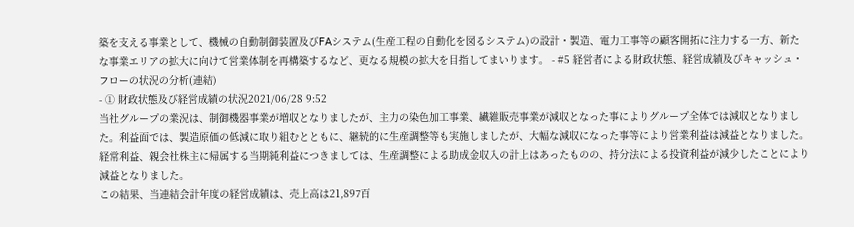築を支える事業として、機械の自動制御装置及びFAシステム(生産工程の自動化を図るシステム)の設計・製造、電力工事等の顧客開拓に注力する一方、新たな事業エリアの拡大に向けて営業体制を再構築するなど、更なる規模の拡大を目指してまいります。 - #5 経営者による財政状態、経営成績及びキャッシュ・フローの状況の分析(連結)
- ① 財政状態及び経営成績の状況2021/06/28 9:52
当社グループの業況は、制御機器事業が増収となりましたが、主力の染色加工事業、繊維販売事業が減収となった事によりグループ全体では減収となりました。利益面では、製造原価の低減に取り組むとともに、継続的に生産調整等も実施しましたが、大幅な減収になった事等により営業利益は減益となりました。経常利益、親会社株主に帰属する当期純利益につきましては、生産調整による助成金収入の計上はあったものの、持分法による投資利益が減少したことにより減益となりました。
この結果、当連結会計年度の経営成績は、売上高は21,897百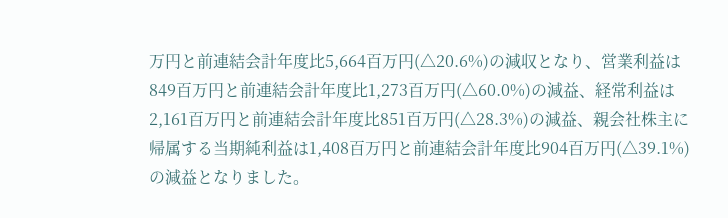万円と前連結会計年度比5,664百万円(△20.6%)の減収となり、営業利益は849百万円と前連結会計年度比1,273百万円(△60.0%)の減益、経常利益は2,161百万円と前連結会計年度比851百万円(△28.3%)の減益、親会社株主に帰属する当期純利益は1,408百万円と前連結会計年度比904百万円(△39.1%)の減益となりました。